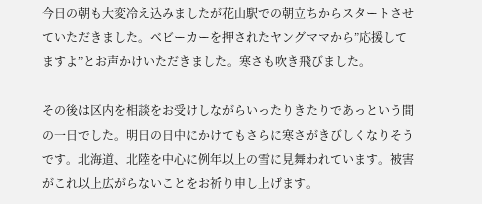今日の朝も大変冷え込みましたが花山駅での朝立ちからスタートさせていただきました。ベビーカーを押されたヤングママから”応援してますよ”とお声かけいただきました。寒さも吹き飛びました。

その後は区内を相談をお受けしながらいったりきたりであっという間の一日でした。明日の日中にかけてもさらに寒さがきびしくなりそうです。北海道、北陸を中心に例年以上の雪に見舞われています。被害がこれ以上広がらないことをお祈り申し上げます。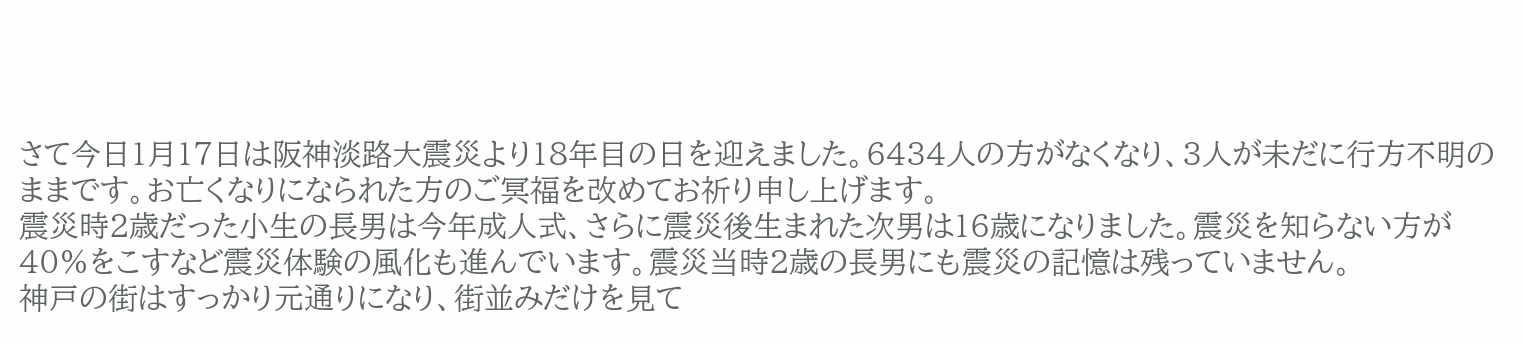さて今日1月17日は阪神淡路大震災より18年目の日を迎えました。6434人の方がなくなり、3人が未だに行方不明のままです。お亡くなりになられた方のご冥福を改めてお祈り申し上げます。
震災時2歳だった小生の長男は今年成人式、さらに震災後生まれた次男は16歳になりました。震災を知らない方が40%をこすなど震災体験の風化も進んでいます。震災当時2歳の長男にも震災の記憶は残っていません。
神戸の街はすっかり元通りになり、街並みだけを見て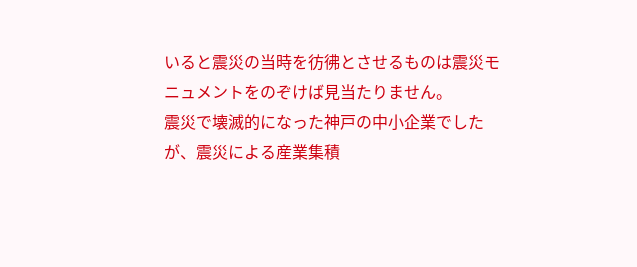いると震災の当時を彷彿とさせるものは震災モニュメントをのぞけば見当たりません。
震災で壊滅的になった神戸の中小企業でしたが、震災による産業集積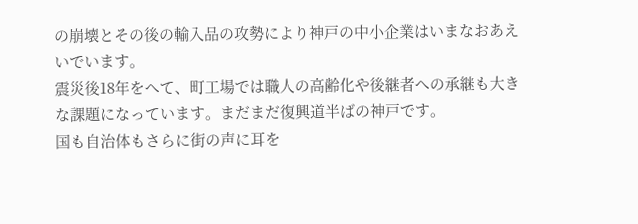の崩壊とその後の輸入品の攻勢により神戸の中小企業はいまなおあえいでいます。
震災後18年をへて、町工場では職人の高齢化や後継者への承継も大きな課題になっています。まだまだ復興道半ばの神戸です。
国も自治体もさらに街の声に耳を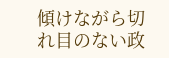傾けながら切れ目のない政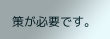策が必要です。